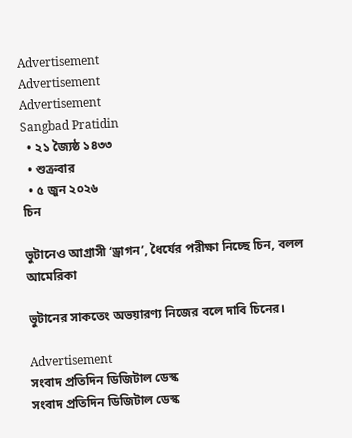Advertisement
Advertisement
Advertisement
Sangbad Pratidin
  • ২১ জ্যৈষ্ঠ ১৪৩৩
  • শুক্রবার
  • ৫ জুন ২০২৬
চিন

ভুটানেও আগ্রাসী ‘ড্রাগন’, ধৈর্যের পরীক্ষা নিচ্ছে চিন, বলল আমেরিকা

ভুটানের সাকতেং অভয়ারণ্য নিজের বলে দাবি চিনের।

Advertisement
সংবাদ প্রতিদিন ডিজিটাল ডেস্ক
সংবাদ প্রতিদিন ডিজিটাল ডেস্ক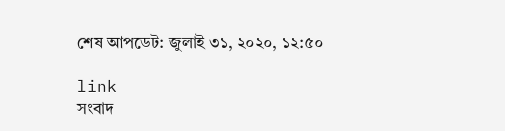শেষ আপডেট: জুলাই ৩১, ২০২০, ১২:৫০

link
সংবাদ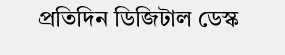প্রতিদিন ডিজিটাল ডেস্ক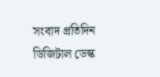সংবাদ প্রতিদিন ডিজিটাল ডেস্ক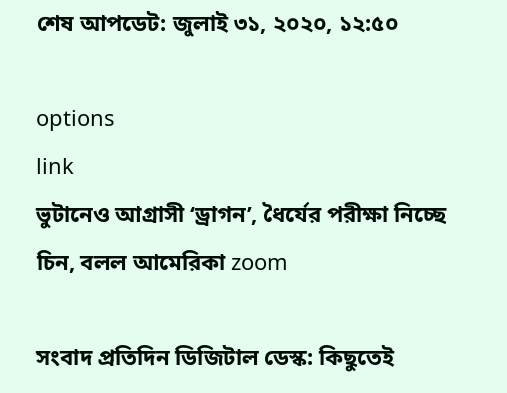শেষ আপডেট: জুলাই ৩১, ২০২০, ১২:৫০

options
link
ভুটানেও আগ্রাসী ‘ড্রাগন’, ধৈর্যের পরীক্ষা নিচ্ছে চিন, বলল আমেরিকা zoom

সংবাদ প্রতিদিন ডিজিটাল ডেস্ক: কিছুতেই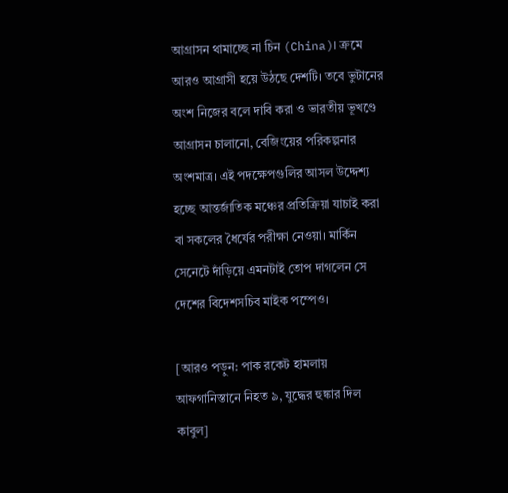আগ্রাসন থামাচ্ছে না চিন (China)। ক্রমে আরও আগ্রাসী হয়ে উঠছে দেশটি। তবে ভুটানের অংশ নিজের বলে দাবি করা ও ভারতীয় ভূখণ্ডে আগ্রাসন চালানো, বেজিংয়ের পরিকল্পনার অংশমাত্র। এই পদক্ষেপগুলির আসল উদ্দেশ্য হচ্ছে আন্তর্জাতিক মঞ্চের প্রতিক্রিয়া যাচাই করা বা সকলের ধৈর্যের পরীক্ষা নেওয়া। মার্কিন সেনেটে দাঁড়িয়ে এমনটাই তোপ দাগলেন সে দেশের বিদেশসচিব মাইক পম্পেও।

[আরও পড়ুন: পাক রকেট হামলায় আফগানিস্তানে নিহত ৯, যুদ্ধের হুঙ্কার দিল কাবুল]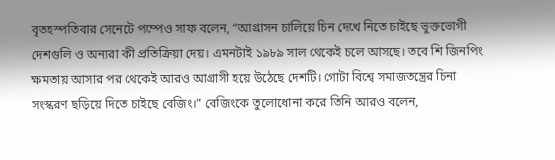বৃতহস্পতিবার সেনেটে পম্পেও সাফ বলেন, “আগ্রাসন চালিয়ে চিন দেখে নিতে চাইছে ভুক্তভোগী দেশগুলি ও অন্যরা কী প্রতিক্রিয়া দেয়। এমনটাই ১৯৮৯ সাল থেকেই চলে আসছে। তবে শি জিনপিং ক্ষমতায় আসার পর থেকেই আরও আগ্রাসী হয়ে উঠেছে দেশটি। গোটা বিশ্বে সমাজতন্ত্রের চিনা সংস্করণ ছড়িয়ে দিতে চাইছে বেজিং।” বেজিংকে তুলোধোনা করে তিনি আরও বলেন,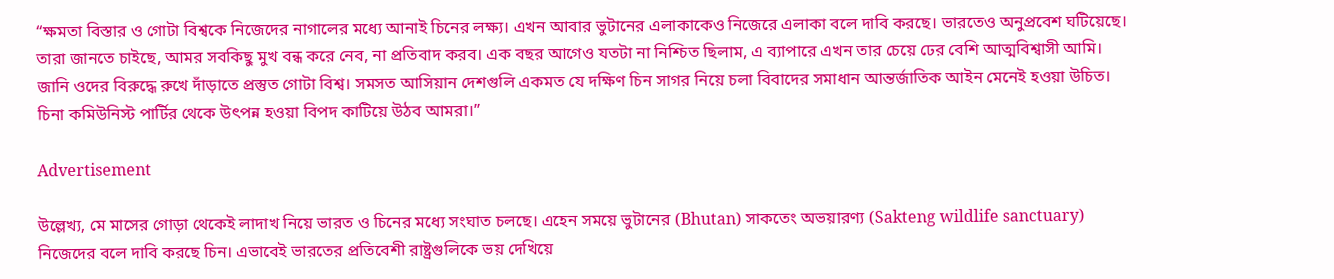“ক্ষমতা বিস্তার ও গোটা বিশ্বকে নিজেদের নাগালের মধ্যে আনাই চিনের লক্ষ্য। এখন আবার ভুটানের এলাকাকেও নিজেরে এলাকা বলে দাবি করছে। ভারতেও অনুপ্রবেশ ঘটিয়েছে। তারা জানতে চাইছে, আমর সবকিছু মুখ বন্ধ করে নেব, না প্রতিবাদ করব। এক বছর আগেও যতটা না নিশ্চিত ছিলাম, এ ব্যাপারে এখন তার চেয়ে ঢের বেশি আত্মবিশ্বাসী আমি। জানি ওদের বিরুদ্ধে রুখে দাঁড়াতে প্রস্তুত গোটা বিশ্ব। সমসত আসিয়ান দেশগুলি একমত যে দক্ষিণ চিন সাগর নিয়ে চলা বিবাদের সমাধান আন্তর্জাতিক আইন মেনেই হওয়া উচিত। চিনা কমিউনিস্ট পার্টির থেকে উৎপন্ন হওয়া বিপদ কাটিয়ে উঠব আমরা।”

Advertisement

উল্লেখ্য, মে মাসের গোড়া থেকেই লাদাখ নিয়ে ভারত ও চিনের মধ্যে সংঘাত চলছে। এহেন সময়ে ভুটানের (Bhutan) সাকতেং অভয়ারণ্য (Sakteng wildlife sanctuary) নিজেদের বলে দাবি করছে চিন। এভাবেই ভারতের প্রতিবেশী রাষ্ট্রগুলিকে ভয় দেখিয়ে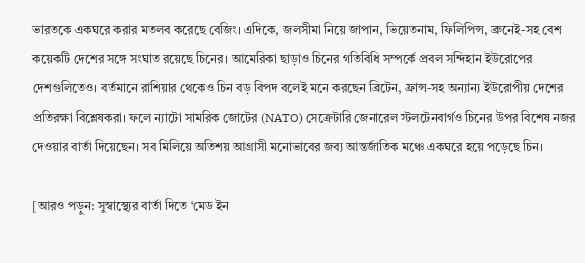ভারতকে একঘরে করার মতলব করেছে বেজিং। এদিকে, জলসীমা নিয়ে জাপান, ভিয়েতনাম, ফিলিপিন্স, ব্রুনেই-সহ বেশ কয়েকটি দেশের সঙ্গে সংঘাত রয়েছে চিনের। আমেরিকা ছাড়াও চিনের গতিবিধি সম্পর্কে প্রবল সন্দিহান ইউরোপের দেশগুলিতেও। বর্তমানে রাশিয়ার থেকেও চিন বড় বিপদ বলেই মনে করছেন ব্রিটেন, ফ্রান্স-সহ অন্যান্য ইউরোপীয় দেশের প্রতিরক্ষা বিশ্লেষকরা। ফলে ন্যাটো সামরিক জোটের (NATO) সেক্রেটারি জেনারেল স্টলটেনবার্গও চিনের উপর বিশেষ নজর দেওয়ার বার্তা দিয়েছেন। সব মিলিয়ে অতিশয় আগ্রাসী মনোভাবের জব্য আন্তর্জাতিক মঞ্চে একঘরে হয়ে পড়েছে চিন।

[আরও পড়ুন: সুস্বাস্থ্যের বার্তা দিতে ‘মেড ইন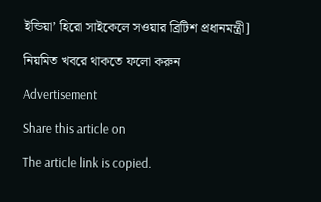ইন্ডিয়া’ হিরো সাইকেলে সওয়ার ব্রিটিশ প্রধানমন্ত্রী]

নিয়মিত খবরে থাকতে ফলো করুন

Advertisement

Share this article on

The article link is copied.